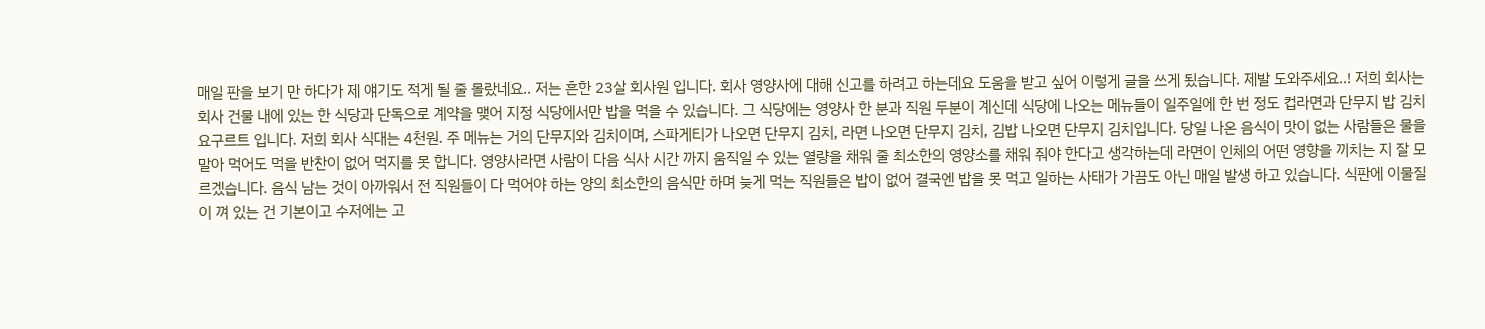매일 판을 보기 만 하다가 제 얘기도 적게 될 줄 몰랐네요.. 저는 흔한 23살 회사원 입니다. 회사 영양사에 대해 신고를 하려고 하는데요 도움을 받고 싶어 이렇게 글을 쓰게 됬습니다. 제발 도와주세요..! 저희 회사는 회사 건물 내에 있는 한 식당과 단독으로 계약을 맺어 지정 식당에서만 밥을 먹을 수 있습니다. 그 식당에는 영양사 한 분과 직원 두분이 계신데 식당에 나오는 메뉴들이 일주일에 한 번 정도 컵라면과 단무지 밥 김치 요구르트 입니다. 저희 회사 식대는 4천원. 주 메뉴는 거의 단무지와 김치이며, 스파게티가 나오면 단무지 김치, 라면 나오면 단무지 김치, 김밥 나오면 단무지 김치입니다. 당일 나온 음식이 맛이 없는 사람들은 물을 말아 먹어도 먹을 반찬이 없어 먹지를 못 합니다. 영양사라면 사람이 다음 식사 시간 까지 움직일 수 있는 열량을 채워 줄 최소한의 영양소를 채워 줘야 한다고 생각하는데 라면이 인체의 어떤 영향을 끼치는 지 잘 모르겠습니다. 음식 남는 것이 아까워서 전 직원들이 다 먹어야 하는 양의 최소한의 음식만 하며 늦게 먹는 직원들은 밥이 없어 결국엔 밥을 못 먹고 일하는 사태가 가끔도 아닌 매일 발생 하고 있습니다. 식판에 이물질이 껴 있는 건 기본이고 수저에는 고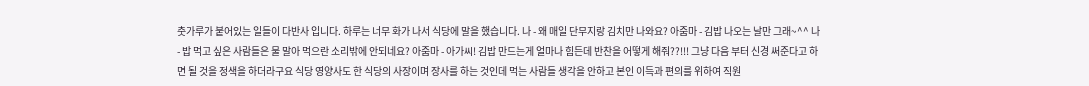춧가루가 붙어있는 일들이 다반사 입니다. 하루는 너무 화가 나서 식당에 말을 했습니다. 나 - 왜 매일 단무지랑 김치만 나와요? 아줌마 - 김밥 나오는 날만 그래~^^ 나 - 밥 먹고 싶은 사람들은 물 말아 먹으란 소리밖에 안되네요? 아줌마 - 아가씨! 김밥 만드는게 얼마나 힘든데 반찬을 어떻게 해줘??!!! 그냥 다음 부터 신경 써준다고 하면 될 것을 정색을 하더라구요 식당 영양사도 한 식당의 사장이며 장사를 하는 것인데 먹는 사람들 생각을 안하고 본인 이득과 편의를 위하여 직원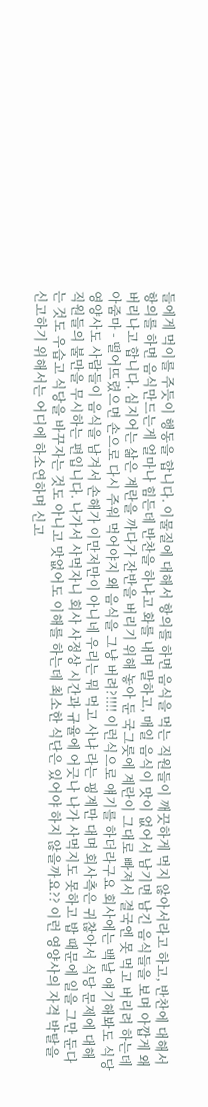들에게 먹이를 주듯이 행동을 합니다. 이물질에 대해서 항의를 하면 음식을 먹는 직원들이 깨끗하게 먹지 않아서라고 하고, 반찬에 대해서 항의를 하면 음식만드는게 얼마나 힘든데 반찬을 하냐고 화를 내며 말하고, 매일 음식이 맛이 없어서 남기면 남긴 음식들을 보며 아깝게 왜 버리나고 합니다. 심지어는 삶은 계란을 까다가 잔반을 버리기 위해 놓아 둔 국그릇에 계란이 그대로 빠져서 결국엔 못 먹고 버리려 하는데 아줌마 - 떨어뜨렸으면 손으로 다시 주워 먹어야지 왜 음식을 그냥 버려?!!!! 이런식으로 얘기를 하더라구요 회사에는 백날 얘기해봐도 식당 영양사도 사람들이 음식을 남겨서 손해가 이만저만이 아니네 우리는 뭐 먹고 사냐 라는 핑계만 대며 회사측은 귀찮아서 식당 문제에 대해 직원들의 불만을 무시하는 편입니다. 나가서 사먹자니 회사 사정상 시간과 규율에 어긋나 나가 사먹지도 못하고 밥 때문에 일을 그만 둔다는 것도 우습고 식당을 바꾸자는 것도 아니고 맛없어도 이해를 하는데 최소한 식단은 있어야 하지 않을까요?? 이런 영양사의 자격 박탈을 신고하기 위해서는 어디에 하소연하며 신고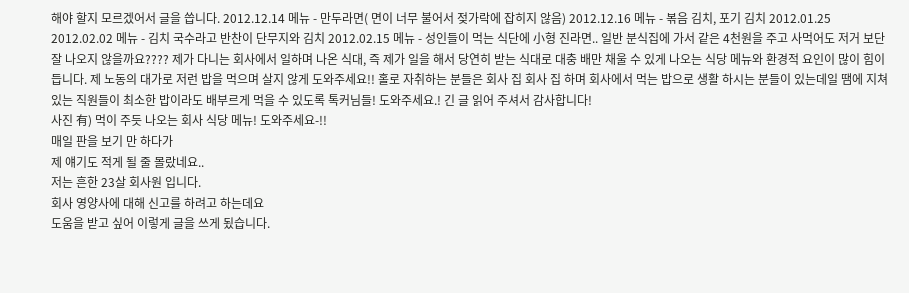해야 할지 모르겠어서 글을 씁니다. 2012.12.14 메뉴 - 만두라면( 면이 너무 불어서 젖가락에 잡히지 않음) 2012.12.16 메뉴 - 볶음 김치, 포기 김치 2012.01.25 2012.02.02 메뉴 - 김치 국수라고 반찬이 단무지와 김치 2012.02.15 메뉴 - 성인들이 먹는 식단에 小형 진라면.. 일반 분식집에 가서 같은 4천원을 주고 사먹어도 저거 보단 잘 나오지 않을까요???? 제가 다니는 회사에서 일하며 나온 식대, 즉 제가 일을 해서 당연히 받는 식대로 대충 배만 채울 수 있게 나오는 식당 메뉴와 환경적 요인이 많이 힘이 듭니다. 제 노동의 대가로 저런 밥을 먹으며 살지 않게 도와주세요!! 홀로 자취하는 분들은 회사 집 회사 집 하며 회사에서 먹는 밥으로 생활 하시는 분들이 있는데일 땜에 지쳐 있는 직원들이 최소한 밥이라도 배부르게 먹을 수 있도록 톡커님들! 도와주세요.! 긴 글 읽어 주셔서 감사합니다!
사진 有) 먹이 주듯 나오는 회사 식당 메뉴! 도와주세요-!!
매일 판을 보기 만 하다가
제 얘기도 적게 될 줄 몰랐네요..
저는 흔한 23살 회사원 입니다.
회사 영양사에 대해 신고를 하려고 하는데요
도움을 받고 싶어 이렇게 글을 쓰게 됬습니다.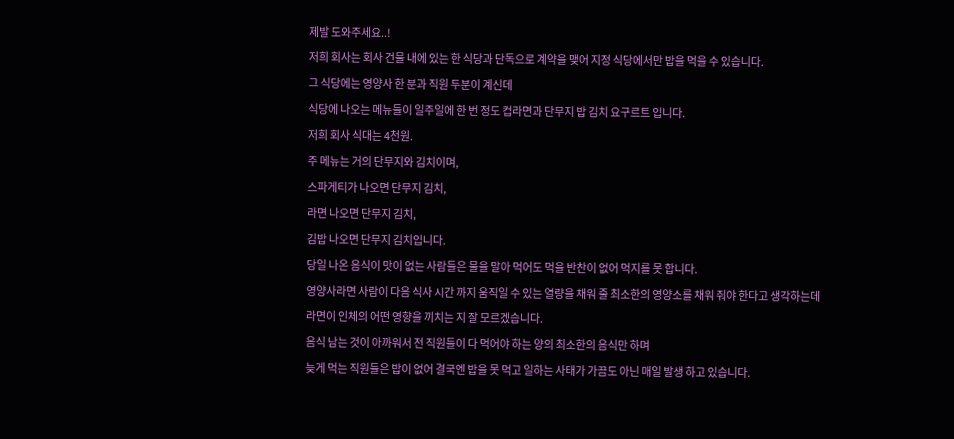제발 도와주세요..!
저희 회사는 회사 건물 내에 있는 한 식당과 단독으로 계약을 맺어 지정 식당에서만 밥을 먹을 수 있습니다.
그 식당에는 영양사 한 분과 직원 두분이 계신데
식당에 나오는 메뉴들이 일주일에 한 번 정도 컵라면과 단무지 밥 김치 요구르트 입니다.
저희 회사 식대는 4천원.
주 메뉴는 거의 단무지와 김치이며,
스파게티가 나오면 단무지 김치,
라면 나오면 단무지 김치,
김밥 나오면 단무지 김치입니다.
당일 나온 음식이 맛이 없는 사람들은 물을 말아 먹어도 먹을 반찬이 없어 먹지를 못 합니다.
영양사라면 사람이 다음 식사 시간 까지 움직일 수 있는 열량을 채워 줄 최소한의 영양소를 채워 줘야 한다고 생각하는데
라면이 인체의 어떤 영향을 끼치는 지 잘 모르겠습니다.
음식 남는 것이 아까워서 전 직원들이 다 먹어야 하는 양의 최소한의 음식만 하며
늦게 먹는 직원들은 밥이 없어 결국엔 밥을 못 먹고 일하는 사태가 가끔도 아닌 매일 발생 하고 있습니다.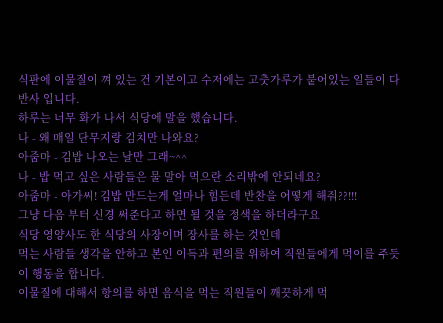식판에 이물질이 껴 있는 건 기본이고 수저에는 고춧가루가 붙어있는 일들이 다반사 입니다.
하루는 너무 화가 나서 식당에 말을 했습니다.
나 - 왜 매일 단무지랑 김치만 나와요?
아줌마 - 김밥 나오는 날만 그래~^^
나 - 밥 먹고 싶은 사람들은 물 말아 먹으란 소리밖에 안되네요?
아줌마 - 아가씨! 김밥 만드는게 얼마나 힘든데 반찬을 어떻게 해줘??!!!
그냥 다음 부터 신경 써준다고 하면 될 것을 정색을 하더라구요
식당 영양사도 한 식당의 사장이며 장사를 하는 것인데
먹는 사람들 생각을 안하고 본인 이득과 편의를 위하여 직원들에게 먹이를 주듯이 행동을 합니다.
이물질에 대해서 항의를 하면 음식을 먹는 직원들이 깨끗하게 먹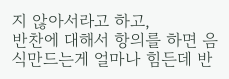지 않아서라고 하고,
반찬에 대해서 항의를 하면 음식만드는게 얼마나 힘든데 반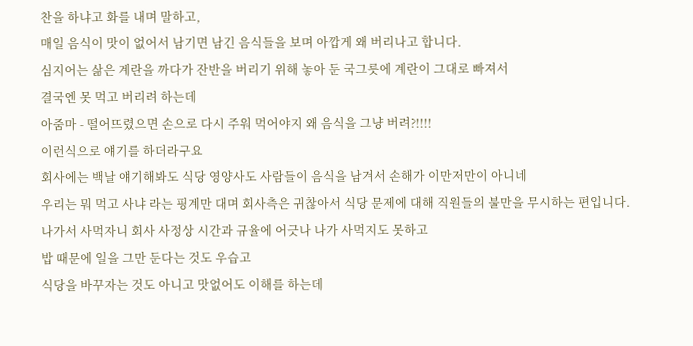찬을 하냐고 화를 내며 말하고,
매일 음식이 맛이 없어서 남기면 남긴 음식들을 보며 아깝게 왜 버리나고 합니다.
심지어는 삶은 계란을 까다가 잔반을 버리기 위해 놓아 둔 국그릇에 계란이 그대로 빠져서
결국엔 못 먹고 버리려 하는데
아줌마 - 떨어뜨렸으면 손으로 다시 주워 먹어야지 왜 음식을 그냥 버려?!!!!
이런식으로 얘기를 하더라구요
회사에는 백날 얘기해봐도 식당 영양사도 사람들이 음식을 남겨서 손해가 이만저만이 아니네
우리는 뭐 먹고 사냐 라는 핑계만 대며 회사측은 귀찮아서 식당 문제에 대해 직원들의 불만을 무시하는 편입니다.
나가서 사먹자니 회사 사정상 시간과 규율에 어긋나 나가 사먹지도 못하고
밥 때문에 일을 그만 둔다는 것도 우습고
식당을 바꾸자는 것도 아니고 맛없어도 이해를 하는데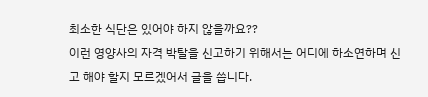최소한 식단은 있어야 하지 않을까요??
이런 영양사의 자격 박탈을 신고하기 위해서는 어디에 하소연하며 신고 해야 할지 모르겠어서 글을 씁니다.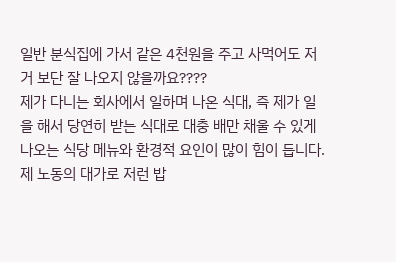일반 분식집에 가서 같은 4천원을 주고 사먹어도 저거 보단 잘 나오지 않을까요????
제가 다니는 회사에서 일하며 나온 식대, 즉 제가 일을 해서 당연히 받는 식대로 대충 배만 채울 수 있게 나오는 식당 메뉴와 환경적 요인이 많이 힘이 듭니다.
제 노동의 대가로 저런 밥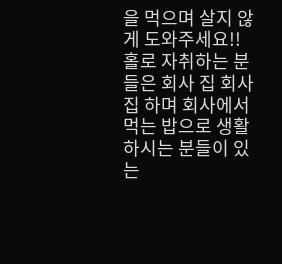을 먹으며 살지 않게 도와주세요!!
홀로 자취하는 분들은 회사 집 회사 집 하며 회사에서 먹는 밥으로 생활 하시는 분들이 있는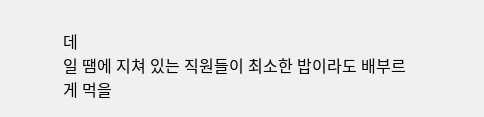데
일 땜에 지쳐 있는 직원들이 최소한 밥이라도 배부르게 먹을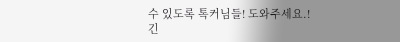수 있도록 톡커님들! 도와주세요.!
긴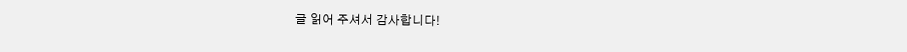글 읽어 주셔서 감사합니다!